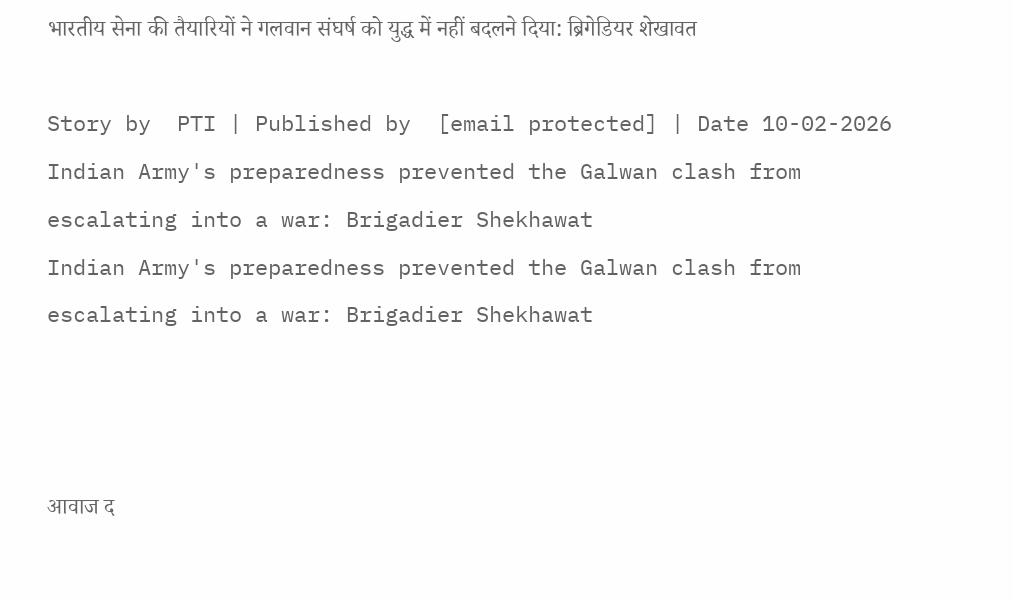भारतीय सेना की तैयारियों ने गलवान संघर्ष को युद्ध में नहीं बदलने दिया: ब्रिगेडियर शेखावत

Story by  PTI | Published by  [email protected] | Date 10-02-2026
Indian Army's preparedness prevented the Galwan clash from escalating into a war: Brigadier Shekhawat
Indian Army's preparedness prevented the Galwan clash from escalating into a war: Brigadier Shekhawat



आवाज द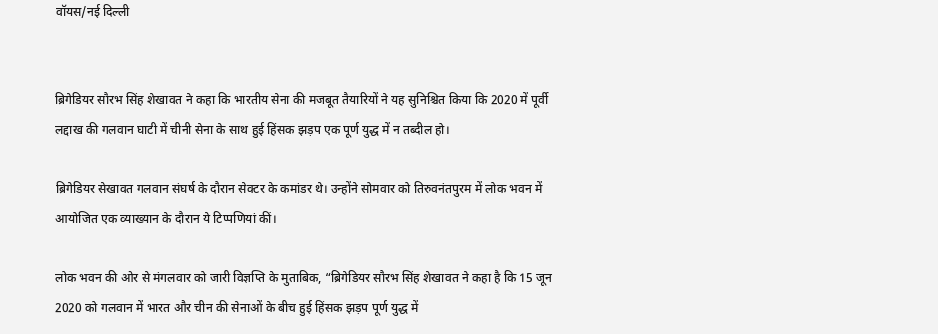वॉयस/नई दिल्ली


ब्रिगेडियर सौरभ सिंह शेखावत ने कहा कि भारतीय सेना की मजबूत तैयारियों ने यह सुनिश्चित किया कि 2020 में पूर्वी लद्दाख की गलवान घाटी में चीनी सेना के साथ हुई हिंसक झड़प एक पूर्ण युद्ध में न तब्दील हो।

ब्रिगेडियर सेखावत गलवान संघर्ष के दौरान सेक्टर के कमांडर थे। उन्होंने सोमवार को तिरुवनंतपुरम में लोक भवन में आयोजित एक व्याख्यान के दौरान ये टिप्पणियां कीं।

लोक भवन की ओर से मंगलवार को जारी विज्ञप्ति के मुताबिक, “ब्रिगेडियर सौरभ सिंह शेखावत ने कहा है कि 15 जून 2020 को गलवान में भारत और चीन की सेनाओं के बीच हुई हिंसक झड़प पूर्ण युद्ध में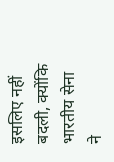इसलिए नहीं बदली, क्योंकि भारतीय सेना ने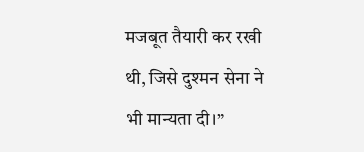मजबूत तैयारी कर रखी थी, जिसे दुश्मन सेना ने भी मान्यता दी।”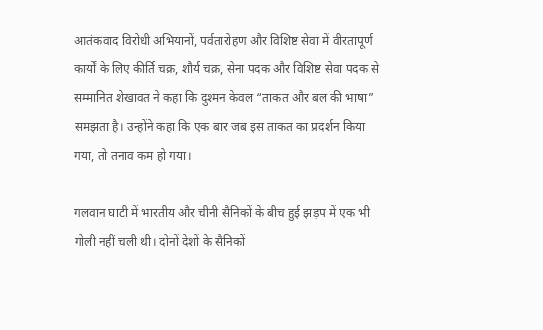आतंकवाद विरोधी अभियानों, पर्वतारोहण और विशिष्ट सेवा में वीरतापूर्ण कार्यों के लिए कीर्ति चक्र, शौर्य चक्र, सेना पदक और विशिष्ट सेवा पदक से सम्मानित शेखावत ने कहा कि दुश्मन केवल “ताकत और बल की भाषा” समझता है। उन्होंने कहा कि एक बार जब इस ताकत का प्रदर्शन किया गया, तो तनाव कम हो गया।

गलवान घाटी में भारतीय और चीनी सैनिकों के बीच हुई झड़प में एक भी गोली नहीं चली थी। दोनों देशों के सैनिकों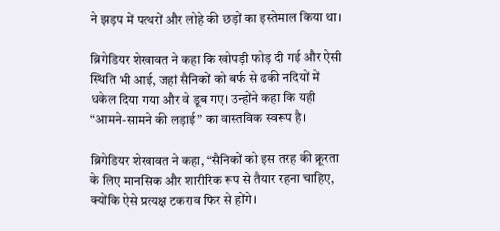ने झड़प में पत्थरों और लोहे की छड़ों का इस्तेमाल किया था।

ब्रिगेडियर शेखावत ने कहा कि खोपड़ी फोड़ दी गई और ऐसी स्थिति भी आई, जहां सैनिकों को बर्फ से ढकी नदियों में धकेल दिया गया और वे डूब गए। उन्होंने कहा कि यही “आमने-सामने की लड़ाई” का वास्तविक स्वरूप है।

ब्रिगेडियर शेखावत ने कहा, “सैनिकों को इस तरह की क्रूरता के लिए मानसिक और शारीरिक रूप से तैयार रहना चाहिए, क्योंकि ऐसे प्रत्यक्ष टकराव फिर से होंगे।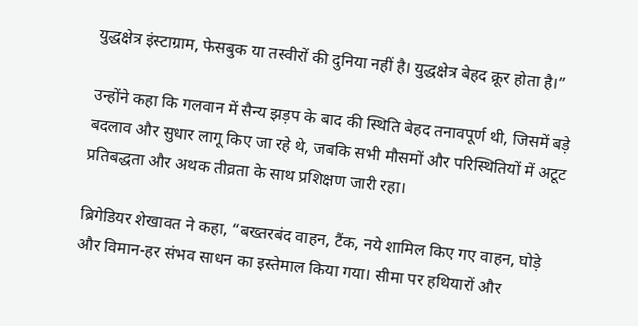युद्धक्षेत्र इंस्टाग्राम, फेसबुक या तस्वीरों की दुनिया नहीं है। युद्धक्षेत्र बेहद क्रूर होता है।”

उन्होंने कहा कि गलवान में सैन्य झड़प के बाद की स्थिति बेहद तनावपूर्ण थी, जिसमें बड़े बदलाव और सुधार लागू किए जा रहे थे, जबकि सभी मौसमों और परिस्थितियों में अटूट प्रतिबद्धता और अथक तीव्रता के साथ प्रशिक्षण जारी रहा।

ब्रिगेडियर शेखावत ने कहा, “बख्तरबंद वाहन, टैंक, नये शामिल किए गए वाहन, घोड़े और विमान-हर संभव साधन का इस्तेमाल किया गया। सीमा पर हथियारों और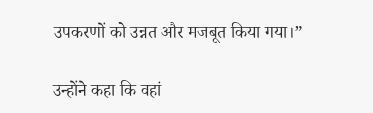उपकरणों को उन्नत और मजबूत किया गया।”

उन्होंने कहा कि वहां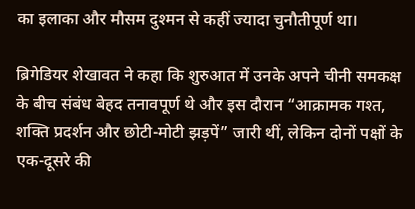का इलाका और मौसम दुश्मन से कहीं ज्यादा चुनौतीपूर्ण था।

ब्रिगेडियर शेखावत ने कहा कि शुरुआत में उनके अपने चीनी समकक्ष के बीच संबंध बेहद तनावपूर्ण थे और इस दौरान “आक्रामक गश्त, शक्ति प्रदर्शन और छोटी-मोटी झड़पें” जारी थीं, लेकिन दोनों पक्षों के एक-दूसरे की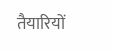तैयारियों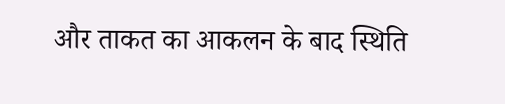और ताकत का आकलन के बाद स्थिति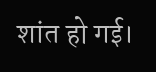शांत हो गई।